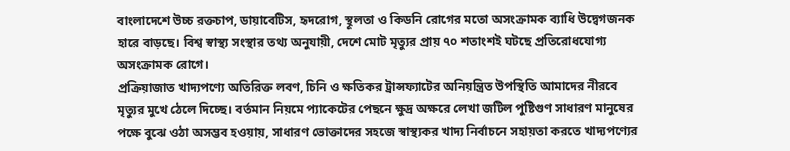বাংলাদেশে উচ্চ রক্তচাপ, ডায়াবেটিস, হৃদরোগ, স্থূলতা ও কিডনি রোগের মতো অসংক্রামক ব্যাধি উদ্বেগজনক হারে বাড়ছে। বিশ্ব স্বাস্থ্য সংস্থার তথ্য অনুযায়ী, দেশে মোট মৃত্যুর প্রায় ৭০ শতাংশই ঘটছে প্রতিরোধযোগ্য অসংক্রামক রোগে।
প্রক্রিয়াজাত খাদ্যপণ্যে অতিরিক্ত লবণ, চিনি ও ক্ষতিকর ট্রান্সফ্যাটের অনিয়ন্ত্রিত উপস্থিতি আমাদের নীরবে মৃত্যুর মুখে ঠেলে দিচ্ছে। বর্তমান নিয়মে প্যাকেটের পেছনে ক্ষুদ্র অক্ষরে লেখা জটিল পুষ্টিগুণ সাধারণ মানুষের পক্ষে বুঝে ওঠা অসম্ভব হওয়ায়, সাধারণ ভোক্তাদের সহজে স্বাস্থ্যকর খাদ্য নির্বাচনে সহায়তা করতে খাদ্যপণ্যের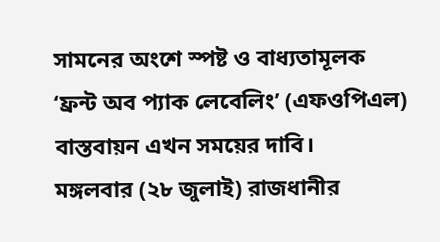সামনের অংশে স্পষ্ট ও বাধ্যতামূলক ‘ফ্রন্ট অব প্যাক লেবেলিং’ (এফওপিএল) বাস্তবায়ন এখন সময়ের দাবি।
মঙ্গলবার (২৮ জুলাই) রাজধানীর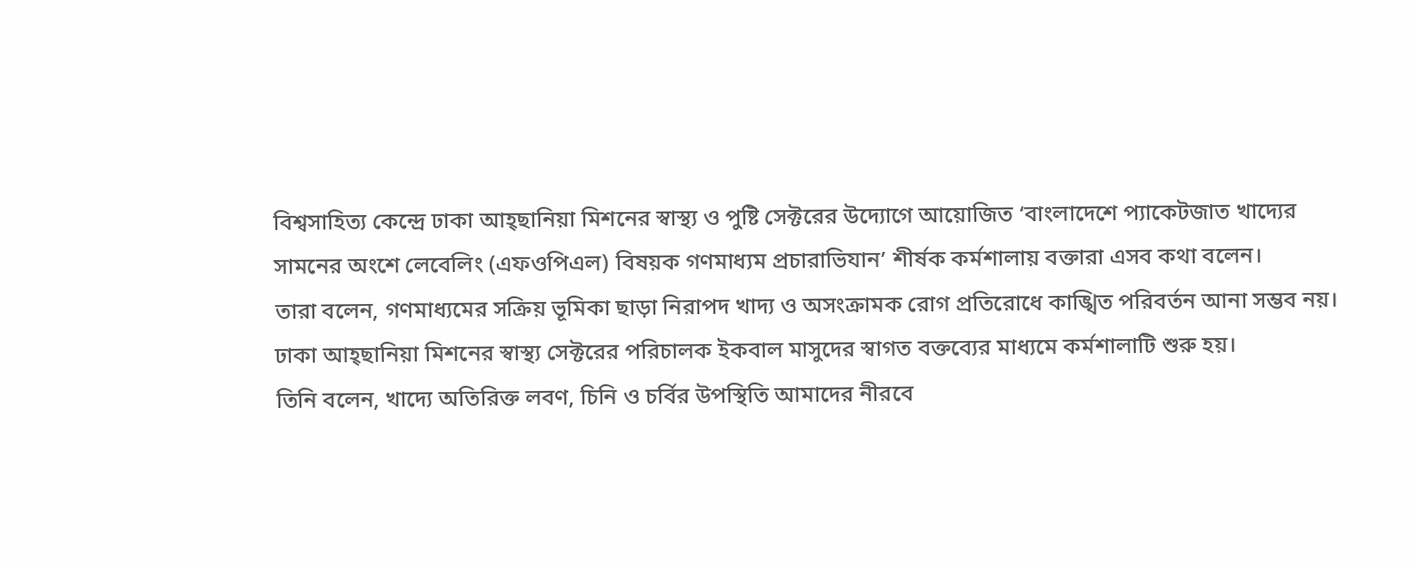বিশ্বসাহিত্য কেন্দ্রে ঢাকা আহ্ছানিয়া মিশনের স্বাস্থ্য ও পুষ্টি সেক্টরের উদ্যোগে আয়োজিত ‘বাংলাদেশে প্যাকেটজাত খাদ্যের সামনের অংশে লেবেলিং (এফওপিএল) বিষয়ক গণমাধ্যম প্রচারাভিযান’ শীর্ষক কর্মশালায় বক্তারা এসব কথা বলেন।
তারা বলেন, গণমাধ্যমের সক্রিয় ভূমিকা ছাড়া নিরাপদ খাদ্য ও অসংক্রামক রোগ প্রতিরোধে কাঙ্খিত পরিবর্তন আনা সম্ভব নয়।
ঢাকা আহ্ছানিয়া মিশনের স্বাস্থ্য সেক্টরের পরিচালক ইকবাল মাসুদের স্বাগত বক্তব্যের মাধ্যমে কর্মশালাটি শুরু হয়।
তিনি বলেন, খাদ্যে অতিরিক্ত লবণ, চিনি ও চর্বির উপস্থিতি আমাদের নীরবে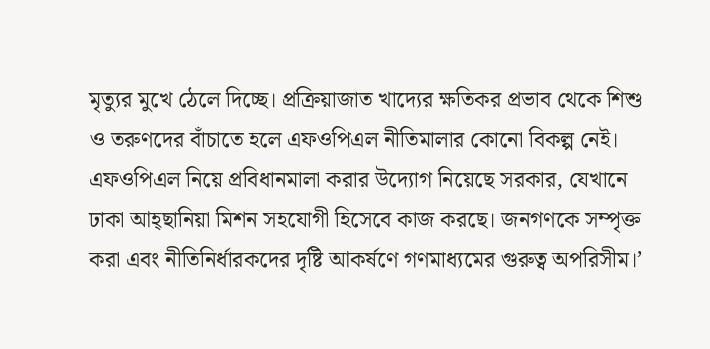মৃত্যুর মুখে ঠেলে দিচ্ছে। প্রক্রিয়াজাত খাদ্যের ক্ষতিকর প্রভাব থেকে শিশু ও তরুণদের বাঁচাতে হলে এফওপিএল নীতিমালার কোনো বিকল্প নেই। এফওপিএল নিয়ে প্রবিধানমালা করার উদ্যোগ নিয়েছে সরকার, যেখানে ঢাকা আহ্ছানিয়া মিশন সহযোগী হিসেবে কাজ করছে। জনগণকে সম্পৃক্ত করা এবং নীতিনির্ধারকদের দৃষ্টি আকর্ষণে গণমাধ্যমের গুরুত্ব অপরিসীম।’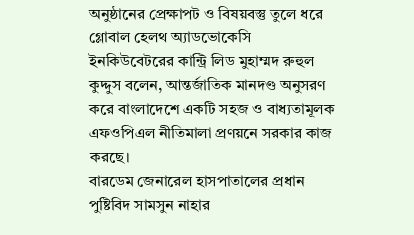অনুষ্ঠানের প্রেক্ষাপট ও বিষয়বস্তু তুলে ধরে গ্লোবাল হেলথ অ্যাডভোকেসি ইনকিউবেটরের কান্ট্রি লিড মুহাম্মদ রুহুল কুদ্দুস বলেন, আন্তর্জাতিক মানদণ্ড অনুসরণ করে বাংলাদেশে একটি সহজ ও বাধ্যতামূলক এফওপিএল নীতিমালা প্রণয়নে সরকার কাজ করছে।
বারডেম জেনারেল হাসপাতালের প্রধান পুষ্টিবিদ সামসুন নাহার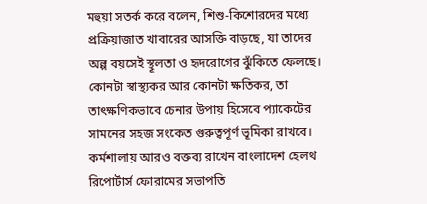মহুয়া সতর্ক করে বলেন, শিশু-কিশোরদের মধ্যে প্রক্রিয়াজাত খাবারের আসক্তি বাড়ছে, যা তাদের অল্প বয়সেই স্থূলতা ও হৃদরোগের ঝুঁকিতে ফেলছে। কোনটা স্বাস্থ্যকর আর কোনটা ক্ষতিকর, তা তাৎক্ষণিকভাবে চেনার উপায় হিসেবে প্যাকেটের সামনের সহজ সংকেত গুরুত্বপূর্ণ ভূমিকা রাখবে।
কর্মশালায় আরও বক্তব্য রাখেন বাংলাদেশ হেলথ রিপোর্টার্স ফোরামের সভাপতি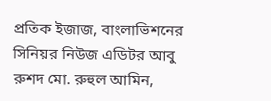প্রতিক ইজাজ, বাংলাভিশনের সিনিয়র নিউজ এডিটর আবু রুশদ মো. রুহুল আমিন,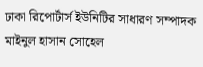ঢাকা রিপোর্টার্স ইউনিটির সাধারণ সম্পাদক মাইনুল হাসান সোহেল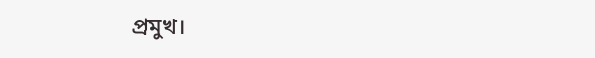প্রমুখ।